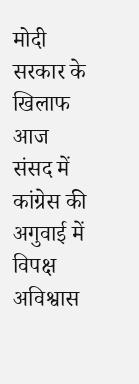मोदी सरकार के खिलाफ आज संसद में कांग्रेस की अगुवाई में विपक्ष अविश्वास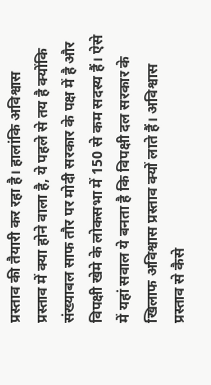प्रस्ताव की तैयारी कर रहा है। हालांकि अविश्वास प्रस्ताव में क्या होने वाला है, ये पहले से तय है क्योंकि संख्याबल साफ तौर पर मोदी सरकार के पक्ष में है और विपक्षी खेमे के लोकसभा में 150 से कम सदस्य हैं। ऐसे में यहां सवाल ये बनता है कि विपक्षी दल सरकार के खिलाफ अविश्वास प्रस्ताव क्यों लाते हैं। अविश्वास प्रस्ताव से कैसे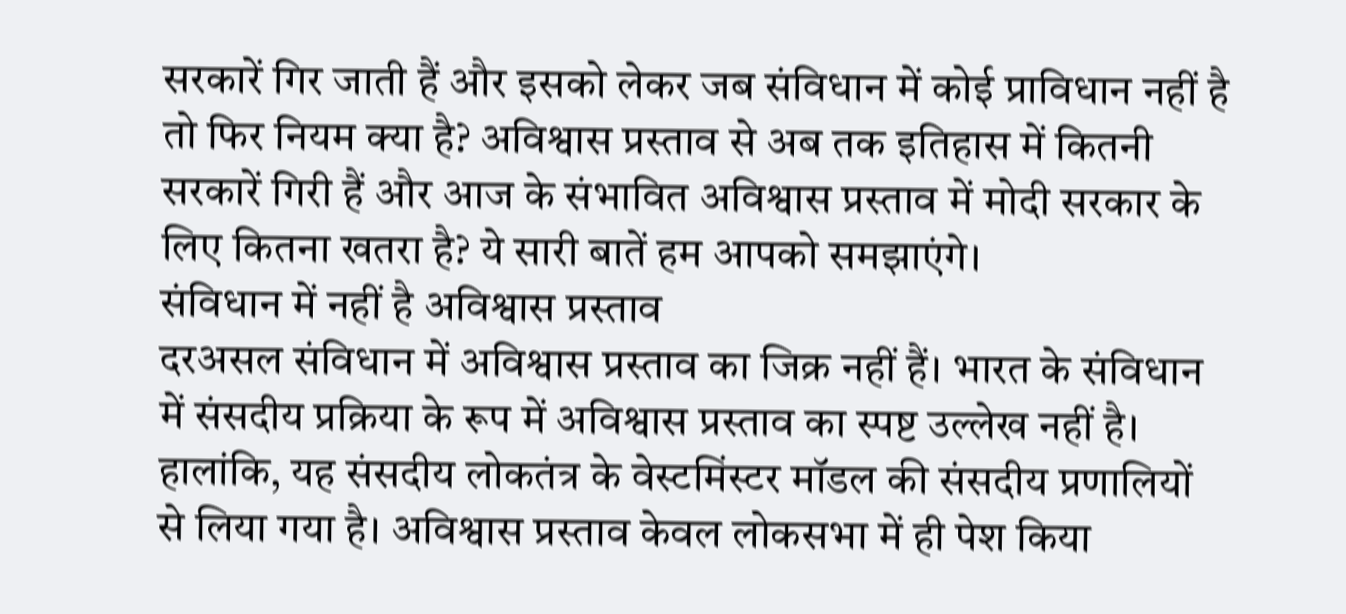सरकारें गिर जाती हैं और इसको लेकर जब संविधान में कोई प्राविधान नहीं है तो फिर नियम क्या है? अविश्वास प्रस्ताव से अब तक इतिहास में कितनी सरकारें गिरी हैं और आज के संभावित अविश्वास प्रस्ताव में मोदी सरकार के लिए कितना खतरा है? ये सारी बातें हम आपको समझाएंगे।
संविधान में नहीं है अविश्वास प्रस्ताव
दरअसल संविधान में अविश्वास प्रस्ताव का जिक्र नहीं हैं। भारत के संविधान में संसदीय प्रक्रिया के रूप में अविश्वास प्रस्ताव का स्पष्ट उल्लेख नहीं है। हालांकि, यह संसदीय लोकतंत्र के वेस्टमिंस्टर मॉडल की संसदीय प्रणालियों से लिया गया है। अविश्वास प्रस्ताव केवल लोकसभा में ही पेश किया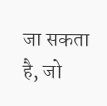जा सकता है, जो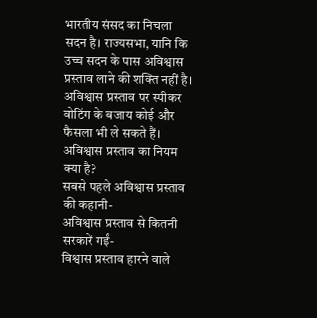भारतीय संसद का निचला सदन है। राज्यसभा, यानि कि उच्च सदन के पास अविश्वास प्रस्ताव लाने की शक्ति नहीं है। अविश्वास प्रस्ताव पर स्पीकर वोटिंग के बजाय कोई और फैसला भी ले सकते हैं।
अविश्वास प्रस्ताव का नियम क्या है?
सबसे पहले अविश्वास प्रस्ताव की कहानी-
अविश्वास प्रस्ताव से कितनी सरकारें गईं-
विश्वास प्रस्ताव हारने वाले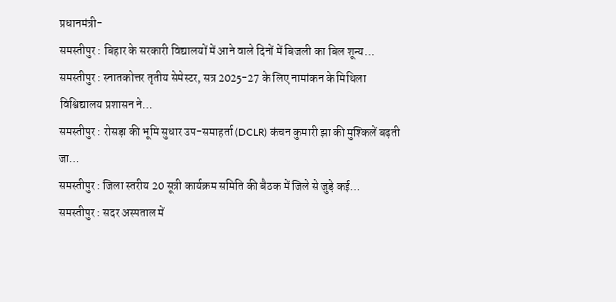प्रधानमंत्री-
समस्तीपुर : बिहार के सरकारी विद्यालयों में आने वाले दिनों में बिजली का बिल शून्य…
समस्तीपुर : स्नातकोत्तर तृतीय सेमेस्टर, सत्र 2025-27 के लिए नामांकन के मिथिला विश्विद्यालय प्रशासन ने…
समस्तीपुर : रोसड़ा की भूमि सुधार उप-समाहर्ता (DCLR) कंचन कुमारी झा की मुश्किलें बढ़ती जा…
समस्तीपुर : जिला स्तरीय 20 सूत्री कार्यक्रम समिति की बैठक में जिले से जुड़े कई…
समस्तीपुर : सदर अस्पताल में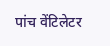पांच वेंटिलेटर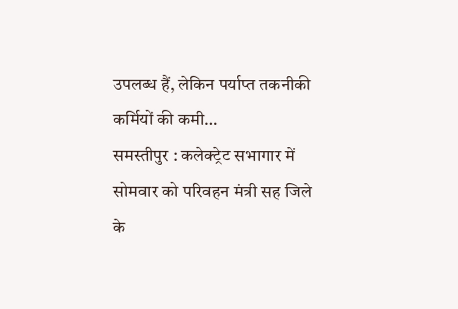उपलब्ध हैं, लेकिन पर्याप्त तकनीकी कर्मियों की कमी…
समस्तीपुर : कलेक्ट्रेट सभागार में सोमवार को परिवहन मंत्री सह जिले के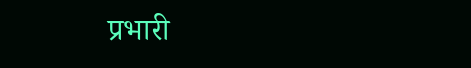प्रभारी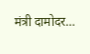मंत्री दामोदर…